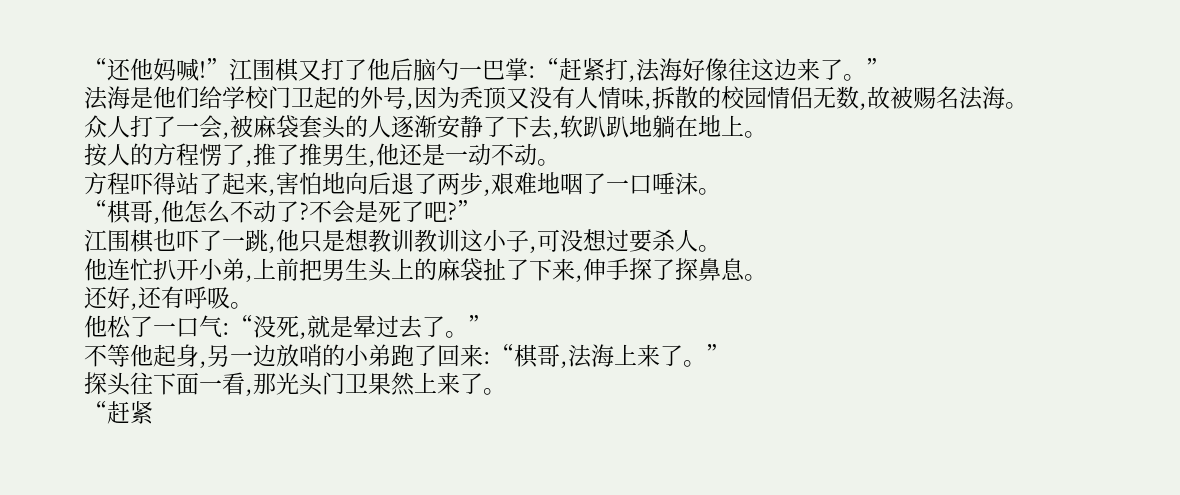“还他妈喊!”江围棋又打了他后脑勺一巴掌:“赶紧打,法海好像往这边来了。”
法海是他们给学校门卫起的外号,因为秃顶又没有人情味,拆散的校园情侣无数,故被赐名法海。
众人打了一会,被麻袋套头的人逐渐安静了下去,软趴趴地躺在地上。
按人的方程愣了,推了推男生,他还是一动不动。
方程吓得站了起来,害怕地向后退了两步,艰难地咽了一口唾沫。
“棋哥,他怎么不动了?不会是死了吧?”
江围棋也吓了一跳,他只是想教训教训这小子,可没想过要杀人。
他连忙扒开小弟,上前把男生头上的麻袋扯了下来,伸手探了探鼻息。
还好,还有呼吸。
他松了一口气:“没死,就是晕过去了。”
不等他起身,另一边放哨的小弟跑了回来:“棋哥,法海上来了。”
探头往下面一看,那光头门卫果然上来了。
“赶紧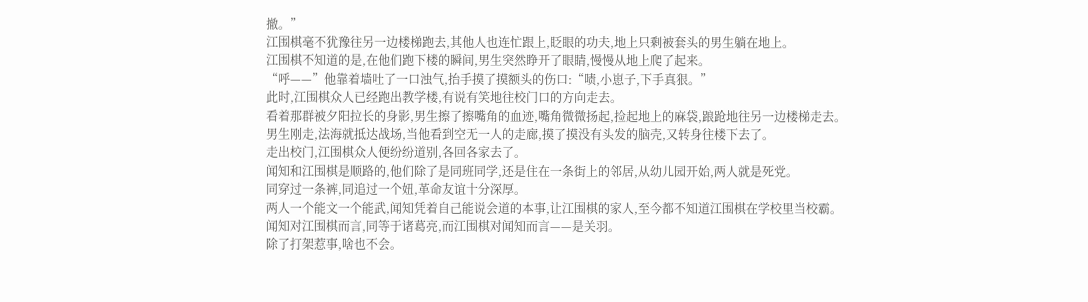撤。”
江围棋毫不犹豫往另一边楼梯跑去,其他人也连忙跟上,眨眼的功夫,地上只剩被套头的男生躺在地上。
江围棋不知道的是,在他们跑下楼的瞬间,男生突然睁开了眼睛,慢慢从地上爬了起来。
“呼——”他靠着墙吐了一口浊气,抬手摸了摸额头的伤口:“啧,小崽子,下手真狠。”
此时,江围棋众人已经跑出教学楼,有说有笑地往校门口的方向走去。
看着那群被夕阳拉长的身影,男生擦了擦嘴角的血迹,嘴角微微扬起,捡起地上的麻袋,踉跄地往另一边楼梯走去。
男生刚走,法海就抵达战场,当他看到空无一人的走廊,摸了摸没有头发的脑壳,又转身往楼下去了。
走出校门,江围棋众人便纷纷道别,各回各家去了。
闻知和江围棋是顺路的,他们除了是同班同学,还是住在一条街上的邻居,从幼儿园开始,两人就是死党。
同穿过一条裤,同追过一个妞,革命友谊十分深厚。
两人一个能文一个能武,闻知凭着自己能说会道的本事,让江围棋的家人,至今都不知道江围棋在学校里当校霸。
闻知对江围棋而言,同等于诸葛亮,而江围棋对闻知而言——是关羽。
除了打架惹事,啥也不会。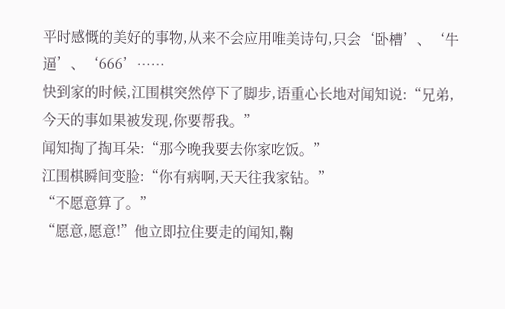平时感慨的美好的事物,从来不会应用唯美诗句,只会‘卧槽’、‘牛逼’、‘666’……
快到家的时候,江围棋突然停下了脚步,语重心长地对闻知说:“兄弟,今天的事如果被发现,你要帮我。”
闻知掏了掏耳朵:“那今晚我要去你家吃饭。”
江围棋瞬间变脸:“你有病啊,天天往我家钻。”
“不愿意算了。”
“愿意,愿意!”他立即拉住要走的闻知,鞠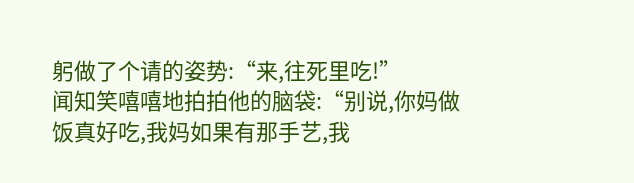躬做了个请的姿势:“来,往死里吃!”
闻知笑嘻嘻地拍拍他的脑袋:“别说,你妈做饭真好吃,我妈如果有那手艺,我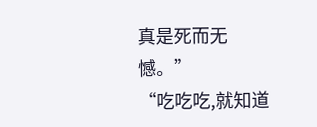真是死而无憾。”
“吃吃吃,就知道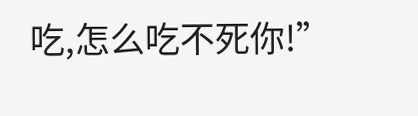吃,怎么吃不死你!”